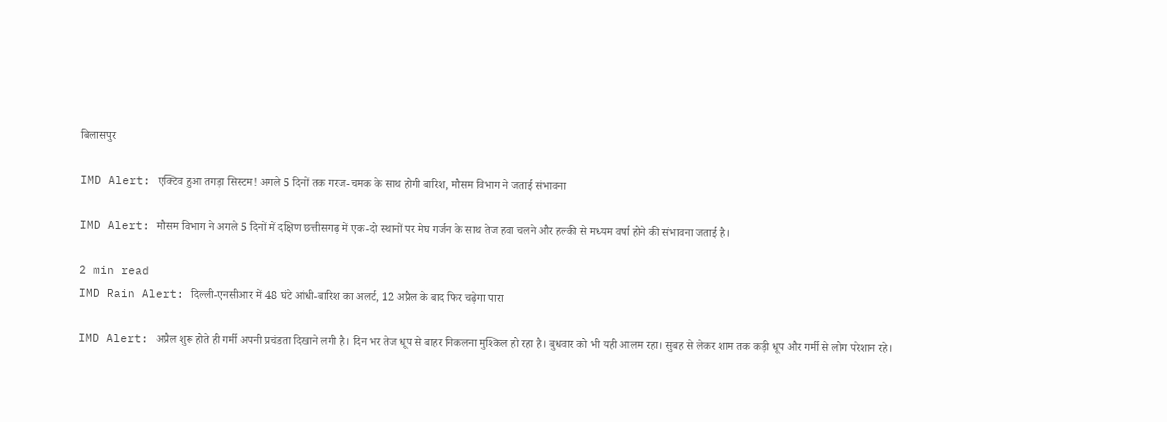बिलासपुर

IMD Alert: एक्टिव हुआ तगड़ा सिस्टम! अगले 5 दिनों तक गरज-चमक के साथ होगी बारिश, मौसम विभाग ने जताई संभावना

IMD Alert: मौसम विभाग ने अगले 5 दिनों में दक्षिण छत्तीसगढ़ में एक-दो स्थानों पर मेघ गर्जन के साथ तेज हवा चलने और हल्की से मध्यम वर्षा होने की संभावना जताई है।

2 min read
IMD Rain Alert: दिल्ली-एनसीआर में 48 घंटे आंधी-बारिश का अलर्ट, 12 अप्रैल के बाद फिर चढ़ेगा पारा

IMD Alert: अप्रैल शुरू होते ही गर्मी अपनी प्रचंडता दिखाने लगी है। दिन भर तेज धूप से बाहर निकलना मुश्किल हो रहा है। बुधवार को भी यही आलम रहा। सुबह से लेकर शाम तक कड़ी धूप और गर्मी से लोग परेशान रहे।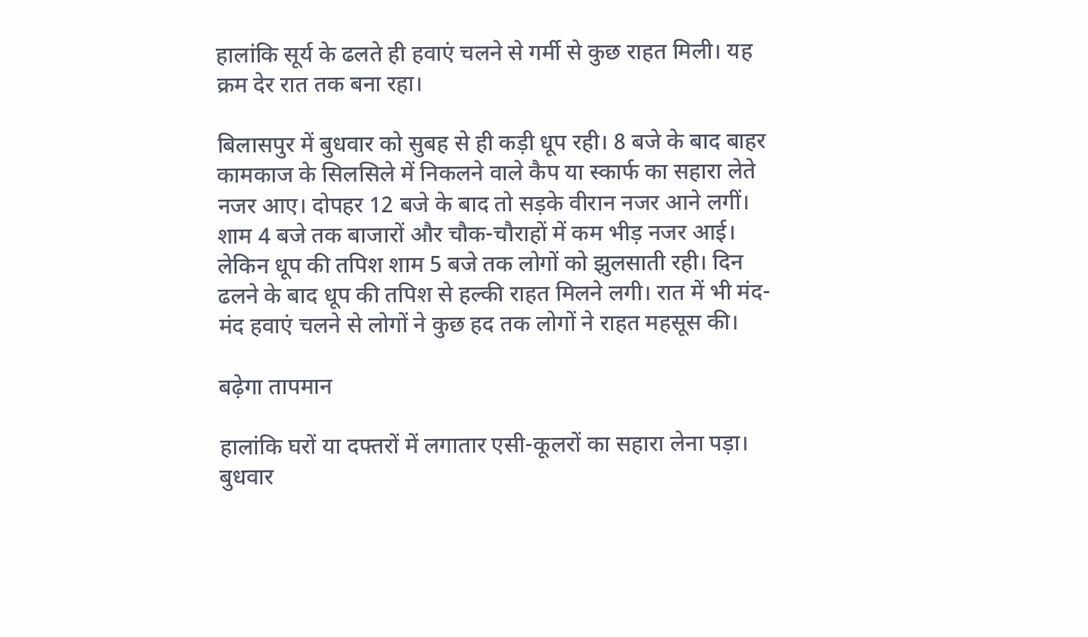हालांकि सूर्य के ढलते ही हवाएं चलने से गर्मी से कुछ राहत मिली। यह क्रम देर रात तक बना रहा।

बिलासपुर में बुधवार को सुबह से ही कड़ी धूप रही। 8 बजे के बाद बाहर कामकाज के सिलसिले में निकलने वाले कैप या स्कार्फ का सहारा लेते नजर आए। दोपहर 12 बजे के बाद तो सड़के वीरान नजर आने लगीं। शाम 4 बजे तक बाजारों और चौक-चौराहों में कम भीड़ नजर आई। लेकिन धूप की तपिश शाम 5 बजे तक लोगों को झुलसाती रही। दिन ढलने के बाद धूप की तपिश से हल्की राहत मिलने लगी। रात में भी मंद-मंद हवाएं चलने से लोगों ने कुछ हद तक लोगों ने राहत महसूस की।

बढ़ेगा तापमान

हालांकि घरों या दफ्तरों में लगातार एसी-कूलरों का सहारा लेना पड़ा। बुधवार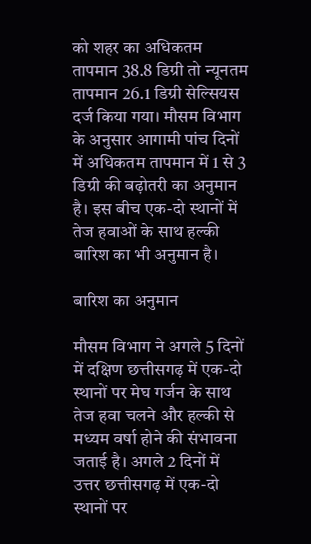को शहर का अधिकतम तापमान 38.8 डिग्री तो न्यूनतम तापमान 26.1 डिग्री सेल्सियस दर्ज किया गया। मौसम विभाग के अनुसार आगामी पांच दिनों में अधिकतम तापमान में 1 से 3 डिग्री की बढ़ोतरी का अनुमान है। इस बीच एक-दो स्थानों में तेज हवाओं के साथ हल्की बारिश का भी अनुमान है।

बारिश का अनुमान

मौसम विभाग ने अगले 5 दिनों में दक्षिण छत्तीसगढ़ में एक-दो स्थानों पर मेघ गर्जन के साथ तेज हवा चलने और हल्की से मध्यम वर्षा होने की संभावना जताई है। अगले 2 दिनों में उत्तर छत्तीसगढ़ में एक-दो स्थानों पर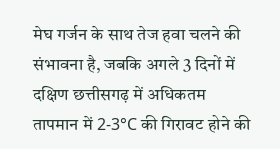मेघ गर्जन के साथ तेज हवा चलने की संभावना है, जबकि अगले 3 दिनों में दक्षिण छत्तीसगढ़ में अधिकतम तापमान में 2-3°C की गिरावट होने की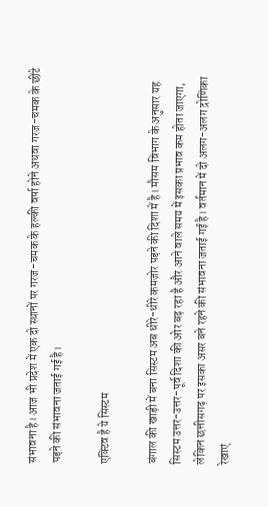संभावना है। आज भी प्रदेश में एक दो स्थानों पर गरज-चमक के हल्की वर्षा होने अथवा गरज-चमक के छींटे पड़ने की संभावना जताई गई है।

एक्टिव है ये सिस्टम

बंगाल की खाड़ी में बना सिस्टम अब धीरे-धीरे कमजोर पड़ने की दिशा में है। मौसम विभाग के अनुसार यह सिस्टम उत्तर-उत्तर-पूर्व दिशा की ओर बढ़ रहा है और आने वाले समय में इसका प्रभाव कम होता जाएगा, लेकिन छत्तीसगढ़ पर इसका असर बने रहने की संभावना जताई गई है। वर्तमान में दो अलग-अलग द्रोणिका रेखाएं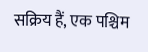सक्रिय हैं, एक पश्चिम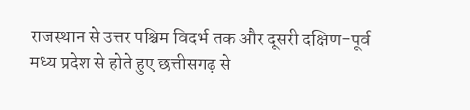राजस्थान से उत्तर पश्चिम विदर्भ तक और दूसरी दक्षिण-पूर्व मध्य प्रदेश से होते हुए छत्तीसगढ़ से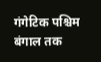गंगेटिक पश्चिम बंगाल तक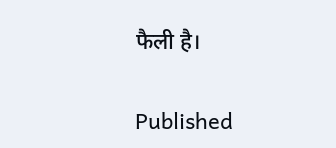फैली है।

Published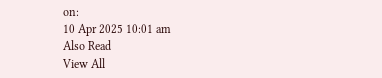on:
10 Apr 2025 10:01 am
Also Read
View All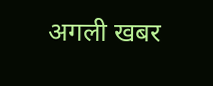अगली खबर